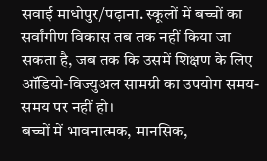सवाई माधोपुर/पढ़ाना. स्कूलों में बच्चों का सर्वांगीण विकास तब तक नहीं किया जा सकता है, जब तक कि उसमें शिक्षण के लिए ऑडियो-विज्युअल सामग्री का उपयोग समय-समय पर नहीं हो।
बच्चों में भावनात्मक, मानसिक,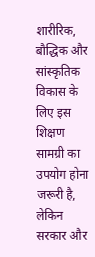शारीरिक, बौद्धिक और सांस्कृतिक विकास के लिए इस शिक्षण सामग्री का उपयोग होना जरूरी है, लेकिन सरकार और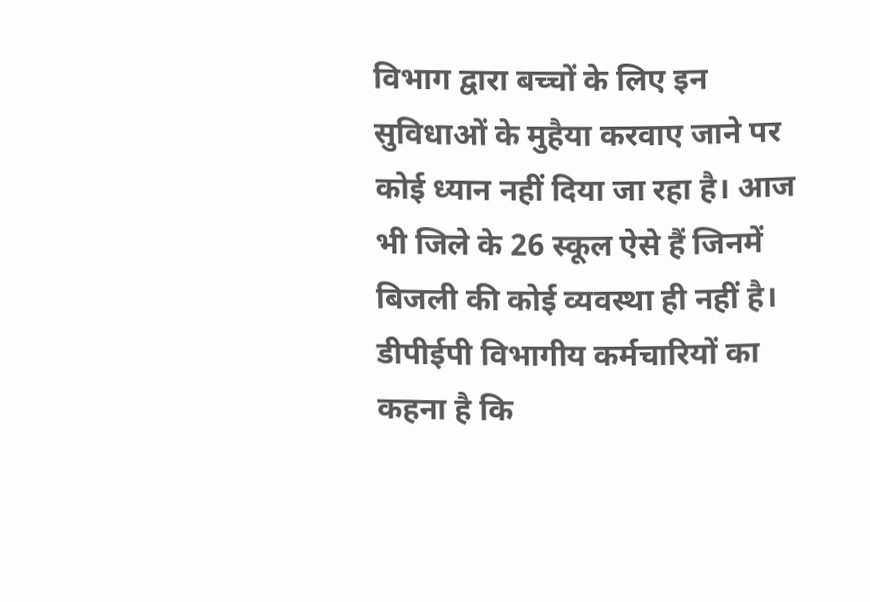विभाग द्वारा बच्चों के लिए इन सुविधाओं के मुहैया करवाए जाने पर कोई ध्यान नहीं दिया जा रहा है। आज भी जिले के 26 स्कूल ऐसे हैं जिनमें बिजली की कोई व्यवस्था ही नहीं है।
डीपीईपी विभागीय कर्मचारियों का कहना है कि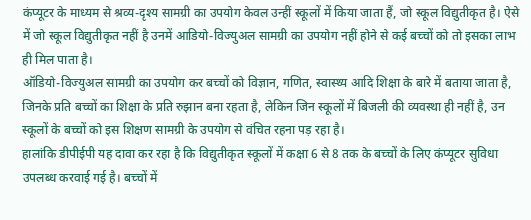कंप्यूटर के माध्यम से श्रव्य-दृश्य सामग्री का उपयोग केवल उन्हीं स्कूलों में किया जाता हैं, जो स्कूल विद्युतीकृत है। ऐसे में जो स्कूल विद्युतीकृत नहीं है उनमें आडियो-विज्युअल सामग्री का उपयोग नहीं होने से कई बच्चों को तो इसका लाभ ही मिल पाता है।
ऑडियो-विज्युअल सामग्री का उपयोग कर बच्चों को विज्ञान, गणित, स्वास्थ्य आदि शिक्षा के बारे में बताया जाता है, जिनके प्रति बच्चों का शिक्षा के प्रति रुझान बना रहता है, लेकिन जिन स्कूलों में बिजली की व्यवस्था ही नहीं है, उन स्कूलों के बच्चों को इस शिक्षण सामग्री के उपयोग से वंचित रहना पड़ रहा है।
हालांकि डीपीईपी यह दावा कर रहा है कि विद्युतीकृत स्कूलों में कक्षा 6 से 8 तक के बच्चों के लिए कंप्यूटर सुविधा उपलब्ध करवाई गई है। बच्चों में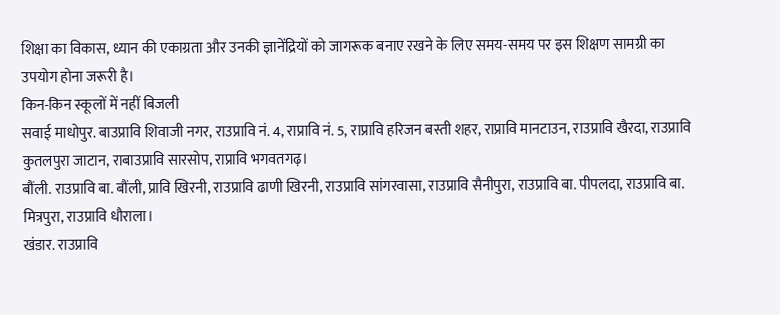शिक्षा का विकास, ध्यान की एकाग्रता और उनकी ज्ञानेंद्रियों को जागरूक बनाए रखने के लिए समय-समय पर इस शिक्षण सामग्री का उपयोग होना जरूरी है।
किन-किन स्कूलों में नहीं बिजली
सवाई माधोपुर. बाउप्रावि शिवाजी नगर, राउप्रावि नं. 4, राप्रावि नं. 5, राप्रावि हरिजन बस्ती शहर, राप्रावि मानटाउन, राउप्रावि खैरदा, राउप्रावि कुतलपुरा जाटान, राबाउप्रावि सारसोप, राप्रावि भगवतगढ़।
बौंली. राउप्रावि बा. बौंली, प्रावि खिरनी, राउप्रावि ढाणी खिरनी, राउप्रावि सांगरवासा, राउप्रावि सैनीपुरा, राउप्रावि बा. पीपलदा, राउप्रावि बा. मित्रपुरा, राउप्रावि धौराला।
खंडार. राउप्रावि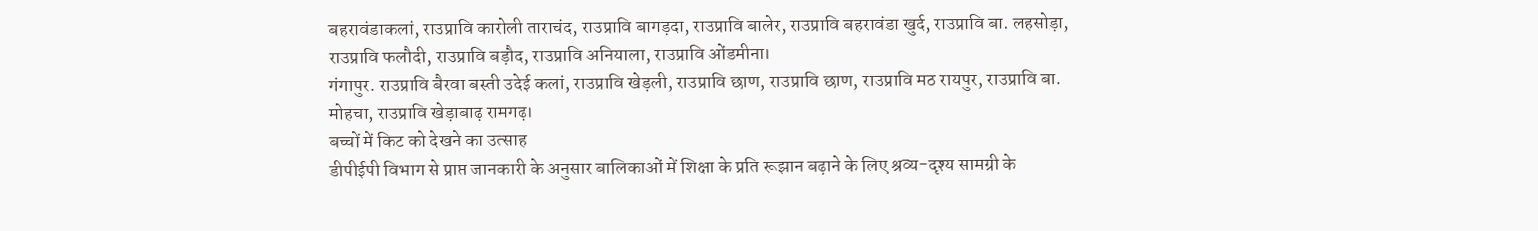बहरावंडाकलां, राउप्रावि कारोली ताराचंद, राउप्रावि बागड़दा, राउप्रावि बालेर, राउप्रावि बहरावंडा खुर्द, राउप्रावि बा. लहसोड़ा, राउप्रावि फलौदी, राउप्रावि बड़ौद, राउप्रावि अनियाला, राउप्रावि ओंडमीना।
गंगापुर. राउप्रावि बैरवा बस्ती उदेई कलां, राउप्रावि खेड़ली, राउप्रावि छाण, राउप्रावि छाण, राउप्रावि मठ रायपुर, राउप्रावि बा. मोहचा, राउप्रावि खेड़ाबाढ़ रामगढ़।
बच्चों में किट को देखने का उत्साह
डीपीईपी विभाग से प्राप्त जानकारी के अनुसार बालिकाओं में शिक्षा के प्रति रूझान बढ़ाने के लिए श्रव्य-दृश्य सामग्री के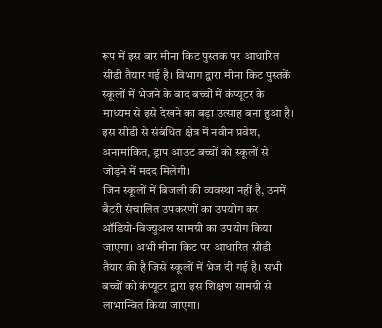रूप में इस बार मीना किट पुस्तक पर आधारित सीडी तैयार गई है। विभाग द्वारा मीना किट पुस्तकें स्कूलों में भेजने के बाद बच्चों में कंप्यूटर के माध्यम से इसे देखने का बड़ा उत्साह बना हुआ है। इस सीडी से संबंधित क्षेत्र में नवीन प्रवेश, अनामांकित, ड्राप आउट बच्चों को स्कूलों से जोड़ने में मदद मिलेगी।
जिन स्कूलों में बिजली की व्यवस्था नहीं है, उनमें बैटरी संचालित उपकरणों का उपयोग कर ऑडियो-विज्युअल सामग्री का उपयोग किया जाएगा। अभी मीना किट पर आधारित सीडी तैयार की है जिसे स्कूलों में भेज दी गई है। सभी बच्चों को कंप्यूटर द्वारा इस शिक्षण सामग्री से लाभान्वित किया जाएगा।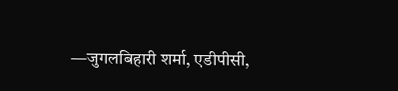—जुगलबिहारी शर्मा, एडीपीसी,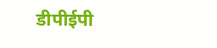डीपीईपी